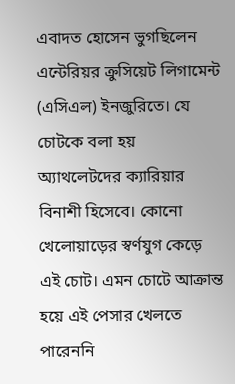এবাদত হোসেন ভুগছিলেন এন্টেরিয়র ক্রুসিয়েট লিগামেন্ট (এসিএল) ইনজুরিতে। যে চোটকে বলা হয় অ্যাথলেটদের ক্যারিয়ার বিনাশী হিসেবে। কোনো খেলোয়াড়ের স্বর্ণযুগ কেড়ে এই চোট। এমন চোটে আক্রান্ত হয়ে এই পেসার খেলতে পারেননি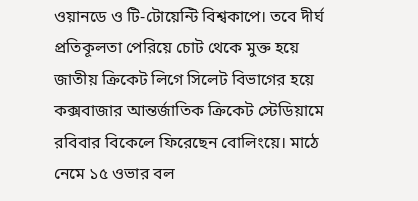ওয়ানডে ও টি-টোয়েন্টি বিশ্বকাপে। তবে দীর্ঘ প্রতিকূলতা পেরিয়ে চোট থেকে মুক্ত হয়ে জাতীয় ক্রিকেট লিগে সিলেট বিভাগের হয়ে কক্সবাজার আন্তর্জাতিক ক্রিকেট স্টেডিয়ামে রবিবার বিকেলে ফিরেছেন বোলিংয়ে। মাঠে নেমে ১৫ ওভার বল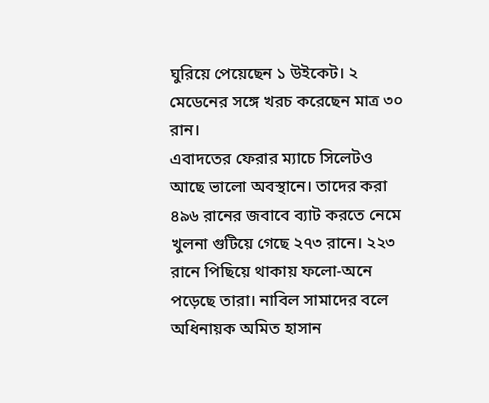ঘুরিয়ে পেয়েছেন ১ উইকেট। ২ মেডেনের সঙ্গে খরচ করেছেন মাত্র ৩০ রান।
এবাদতের ফেরার ম্যাচে সিলেটও আছে ভালো অবস্থানে। তাদের করা ৪৯৬ রানের জবাবে ব্যাট করতে নেমে খুলনা গুটিয়ে গেছে ২৭৩ রানে। ২২৩ রানে পিছিয়ে থাকায় ফলো-অনে পড়েছে তারা। নাবিল সামাদের বলে অধিনায়ক অমিত হাসান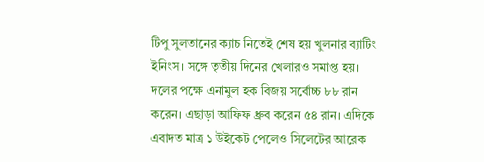টিপু সুলতানের ক্যাচ নিতেই শেষ হয় খুলনার ব্যাটিং ইনিংস। সঙ্গে তৃতীয় দিনের খেলারও সমাপ্ত হয়। দলের পক্ষে এনামুল হক বিজয় সর্বোচ্চ ৮৮ রান করেন। এছাড়া আফিফ ধ্রুব করেন ৫৪ রান। এদিকে এবাদত মাত্র ১ উইকেট পেলেও সিলেটের আরেক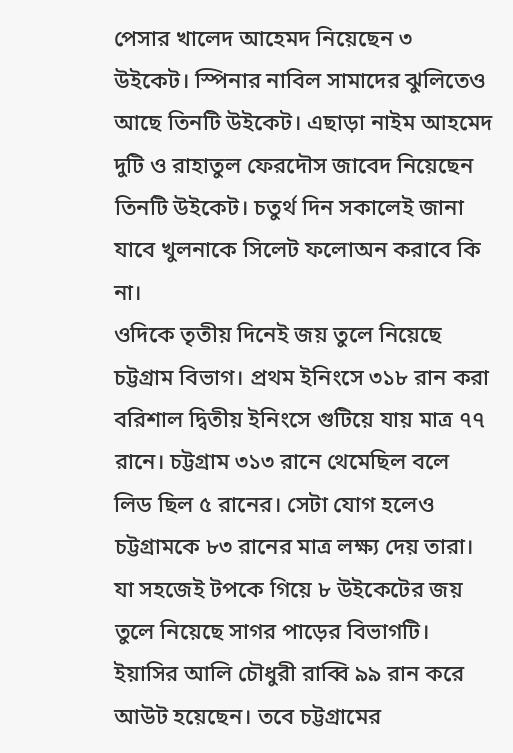পেসার খালেদ আহেমদ নিয়েছেন ৩ উইকেট। স্পিনার নাবিল সামাদের ঝুলিতেও আছে তিনটি উইকেট। এছাড়া নাইম আহমেদ দুটি ও রাহাতুল ফেরদৌস জাবেদ নিয়েছেন তিনটি উইকেট। চতুর্থ দিন সকালেই জানা যাবে খুলনাকে সিলেট ফলোঅন করাবে কি না।
ওদিকে তৃতীয় দিনেই জয় তুলে নিয়েছে চট্টগ্রাম বিভাগ। প্রথম ইনিংসে ৩১৮ রান করা বরিশাল দ্বিতীয় ইনিংসে গুটিয়ে যায় মাত্র ৭৭ রানে। চট্টগ্রাম ৩১৩ রানে থেমেছিল বলে লিড ছিল ৫ রানের। সেটা যোগ হলেও চট্টগ্রামকে ৮৩ রানের মাত্র লক্ষ্য দেয় তারা। যা সহজেই টপকে গিয়ে ৮ উইকেটের জয় তুলে নিয়েছে সাগর পাড়ের বিভাগটি। ইয়াসির আলি চৌধুরী রাব্বি ৯৯ রান করে আউট হয়েছেন। তবে চট্টগ্রামের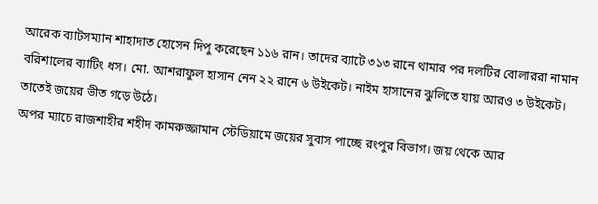আরেক ব্যাটসম্যান শাহাদাত হোসেন দিপু করেছেন ১১৬ রান। তাদের ব্যাটে ৩১৩ রানে থামার পর দলটির বোলাররা নামান বরিশালের ব্যাটিং ধস। মো. আশরাফুল হাসান নেন ২২ রানে ৬ উইকেট। নাইম হাসানের ঝুলিতে যায় আরও ৩ উইকেট। তাতেই জয়ের ভীত গড়ে উঠে।
অপর ম্যাচে রাজশাহীর শহীদ কামরুজ্জামান স্টেডিয়ামে জয়ের সুবাস পাচ্ছে রংপুর বিভাগ। জয় থেকে আর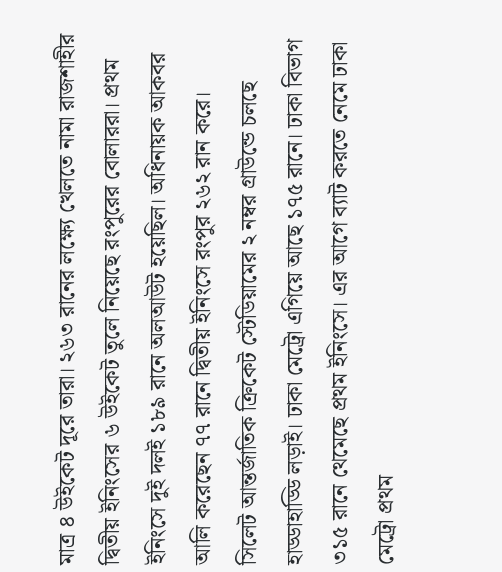মাত্র ৪ উইকেট দূরে তারা। ২৬৩ রানের লক্ষ্যে খেলতে নামা রাজশাহীর দ্বিতীয় ইনিংসের ৬ উইকেট তুলে নিয়েছে রংপুরের বোলাররা। প্রথম ইনিংসে দুই দলই ১৮৯ রানে অলআউট হয়েছিল। অধিনায়ক আকবর আলি করেছেন ৭৭ রানে দ্বিতীয় ইনিংসে রংপুর ২৬২ রান করে।
সিলেট আন্তর্জাতিক ক্রিকেট স্টেডিয়ামের ২ নম্বর গ্রাউন্ডে চলছে হাড্ডাহাড্ডি লড়াই। ঢাকা মেট্রো এগিয়ে আছে ১৭৫ রানে। ঢাকা বিভাগ ৩১৫ রানে থেমেছে প্রথম ইনিংসে। এর আগে ব্যাট করতে নেমে ঢাকা মেট্রো প্রথম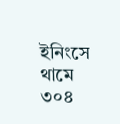ইনিংসে থামে ৩০৪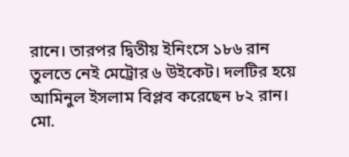রানে। তারপর দ্বিতীয় ইনিংসে ১৮৬ রান তুলতে নেই মেট্রোর ৬ উইকেট। দলটির হয়ে আমিনুল ইসলাম বিপ্লব করেছেন ৮২ রান। মো.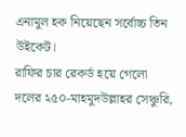এনামুল হক নিয়েছেন সর্বোচ্চ তিন উইকেট।
রাফির চার রেকর্ড হয়ে গেলো
দলের ২৫০-মাহমুদউল্লাহর সেঞ্চুরি,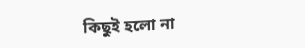কিছুই হলো না